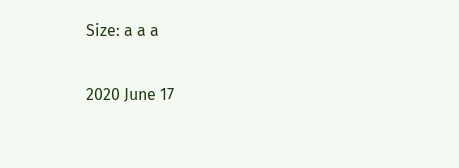Size: a a a

2020 June 17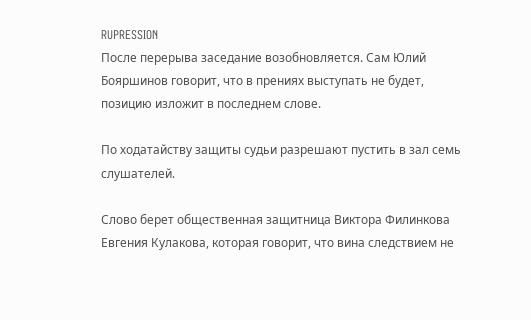RUPRESSION
После перерыва заседание возобновляется. Сам Юлий Бояршинов говорит, что в прениях выступать не будет, позицию изложит в последнем слове.

По ходатайству защиты судьи разрешают пустить в зал семь слушателей.

Слово берет общественная защитница Виктора Филинкова Евгения Кулакова, которая говорит, что вина следствием не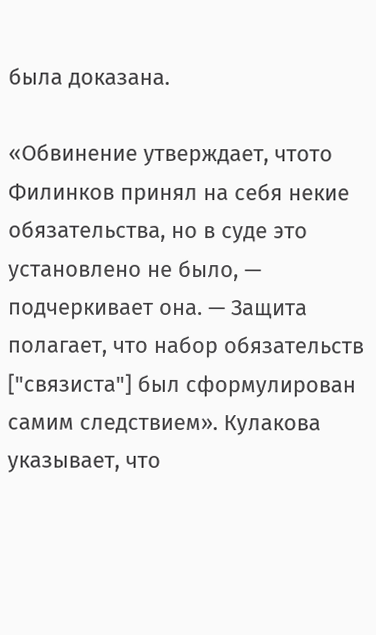была доказана.

«Обвинение утверждает, чтото Филинков принял на себя некие обязательства, но в суде это установлено не было, — подчеркивает она. — Защита полагает, что набор обязательств ["связиста"] был сформулирован самим следствием». Кулакова указывает, что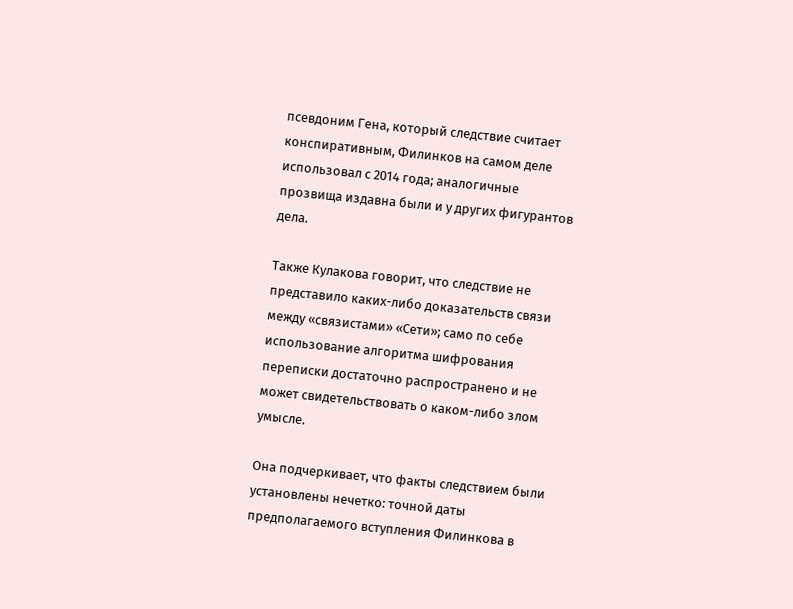псевдоним Гена, который следствие считает конспиративным, Филинков на самом деле использовал с 2014 года; аналогичные прозвища издавна были и у других фигурантов дела.

Также Кулакова говорит, что следствие не представило каких-либо доказательств связи между «связистами» «Сети»; само по себе использование алгоритма шифрования переписки достаточно распространено и не может свидетельствовать о каком-либо злом умысле.

Она подчеркивает, что факты следствием были установлены нечетко: точной даты предполагаемого вступления Филинкова в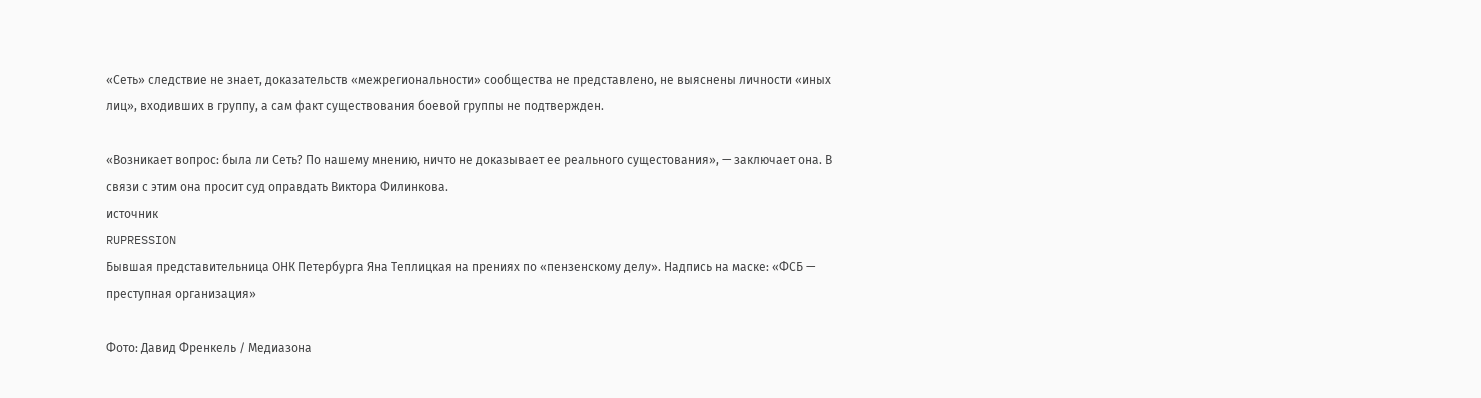«Сеть» следствие не знает, доказательств «межрегиональности» сообщества не представлено, не выяснены личности «иных лиц», входивших в группу, а сам факт существования боевой группы не подтвержден.

«Возникает вопрос: была ли Сеть? По нашему мнению, ничто не доказывает ее реального сущестования», — заключает она. В связи с этим она просит суд оправдать Виктора Филинкова.
источник
RUPRESSION
Бывшая представительница ОНК Петербурга Яна Теплицкая на прениях по «пензенскому делу». Надпись на маске: «ФСБ — преступная организация»

Фото: Давид Френкель / Медиазона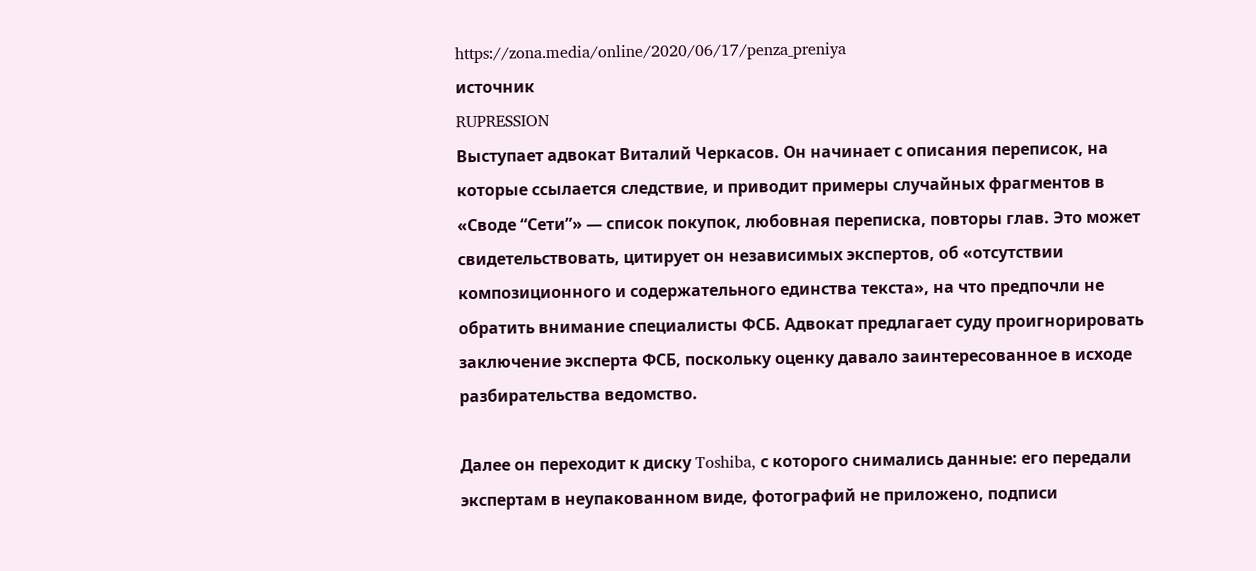https://zona.media/online/2020/06/17/penza_preniya
источник
RUPRESSION
Выступает адвокат Виталий Черкасов. Он начинает с описания переписок, на которые ссылается следствие, и приводит примеры случайных фрагментов в «Своде “Сети”» — список покупок, любовная переписка, повторы глав. Это может свидетельствовать, цитирует он независимых экспертов, об «отсутствии композиционного и содержательного единства текста», на что предпочли не обратить внимание специалисты ФСБ. Адвокат предлагает суду проигнорировать заключение эксперта ФСБ, поскольку оценку давало заинтересованное в исходе разбирательства ведомство.

Далее он переходит к диску Toshiba, с которого снимались данные: его передали экспертам в неупакованном виде, фотографий не приложено, подписи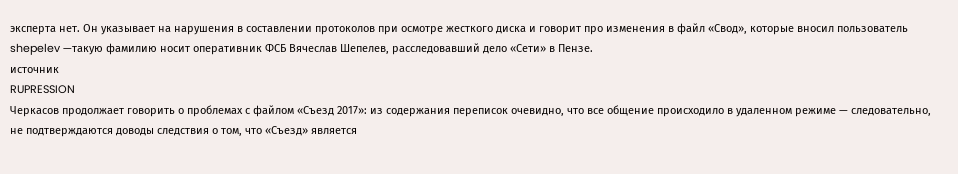эксперта нет. Он указывает на нарушения в составлении протоколов при осмотре жесткого диска и говорит про изменения в файл «Свод», которые вносил пользователь shepelev —такую фамилию носит оперативник ФСБ Вячеслав Шепелев, расследовавший дело «Сети» в Пензе.
источник
RUPRESSION
Черкасов продолжает говорить о проблемах с файлом «Съезд 2017»: из содержания переписок очевидно, что все общение происходило в удаленном режиме — следовательно, не подтверждаются доводы следствия о том, что «Съезд» является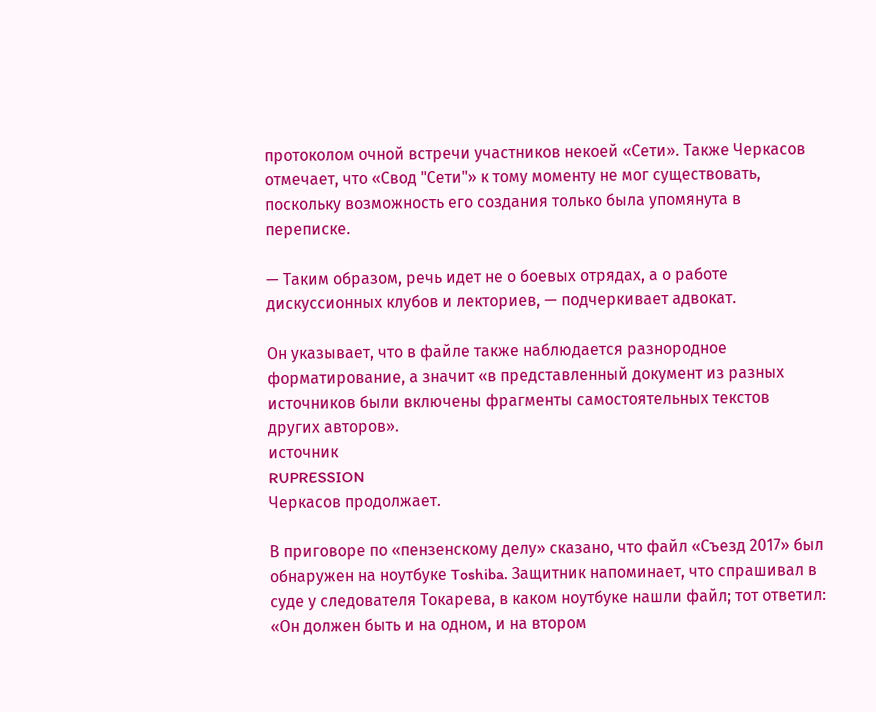протоколом очной встречи участников некоей «Сети». Также Черкасов отмечает, что «Свод "Сети"» к тому моменту не мог существовать, поскольку возможность его создания только была упомянута в переписке.

— Таким образом, речь идет не о боевых отрядах, а о работе дискуссионных клубов и лекториев, — подчеркивает адвокат.

Он указывает, что в файле также наблюдается разнородное форматирование, а значит «в представленный документ из разных источников были включены фрагменты самостоятельных текстов других авторов».
источник
RUPRESSION
Черкасов продолжает.

В приговоре по «пензенскому делу» сказано, что файл «Съезд 2017» был обнаружен на ноутбуке Toshiba. Защитник напоминает, что спрашивал в суде у следователя Токарева, в каком ноутбуке нашли файл; тот ответил: «Он должен быть и на одном, и на втором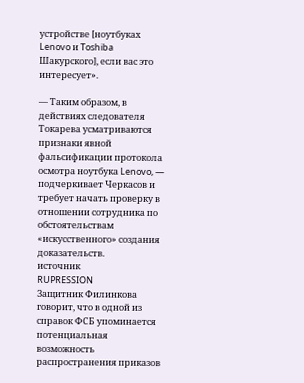устройстве [ноутбуках Lenovo и Toshiba Шакурского], если вас это интересует».

— Таким образом, в действиях следователя Токарева усматриваются признаки явной фальсификации протокола осмотра ноутбука Lenovo, — подчеркивает Черкасов и требует начать проверку в отношении сотрудника по обстоятельствам «искусственного» создания доказательств.
источник
RUPRESSION
Защитник Филинкова говорит, что в одной из справок ФСБ упоминается потенциальная возможность распространения приказов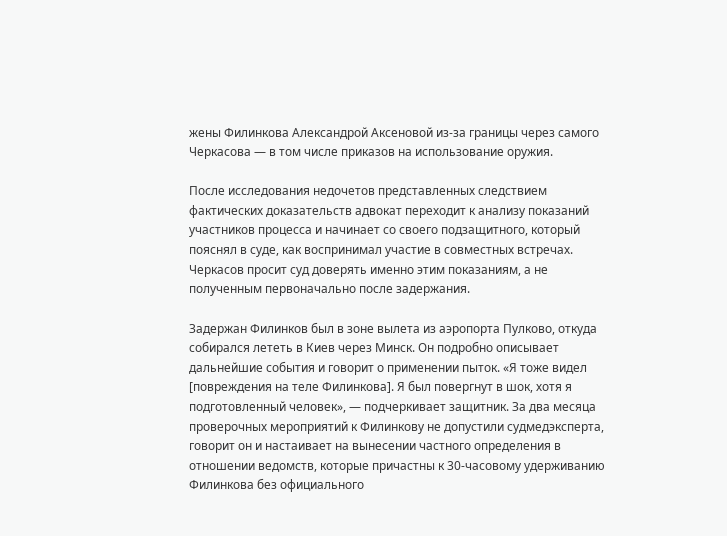жены Филинкова Александрой Аксеновой из-за границы через самого Черкасова — в том числе приказов на использование оружия.

После исследования недочетов представленных следствием фактических доказательств адвокат переходит к анализу показаний участников процесса и начинает со своего подзащитного, который пояснял в суде, как воспринимал участие в совместных встречах. Черкасов просит суд доверять именно этим показаниям, а не полученным первоначально после задержания.

Задержан Филинков был в зоне вылета из аэропорта Пулково, откуда собирался лететь в Киев через Минск. Он подробно описывает дальнейшие события и говорит о применении пыток. «Я тоже видел [повреждения на теле Филинкова]. Я был повергнут в шок, хотя я подготовленный человек», — подчеркивает защитник. За два месяца проверочных мероприятий к Филинкову не допустили судмедэксперта, говорит он и настаивает на вынесении частного определения в отношении ведомств, которые причастны к 30-часовому удерживанию Филинкова без официального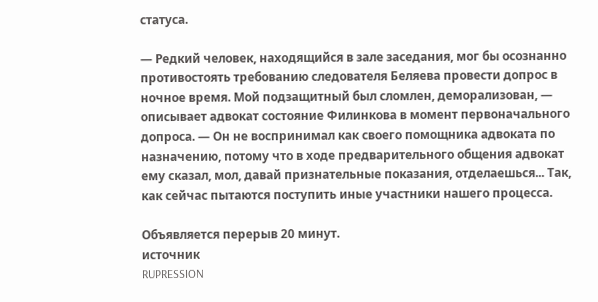статуса.

— Редкий человек, находящийся в зале заседания, мог бы осознанно противостоять требованию следователя Беляева провести допрос в ночное время. Мой подзащитный был сломлен, деморализован, — описывает адвокат состояние Филинкова в момент первоначального допроса. — Он не воспринимал как своего помощника адвоката по назначению, потому что в ходе предварительного общения адвокат ему сказал, мол, давай признательные показания, отделаешься... Так, как сейчас пытаются поступить иные участники нашего процесса.

Объявляется перерыв 20 минут.
источник
RUPRESSION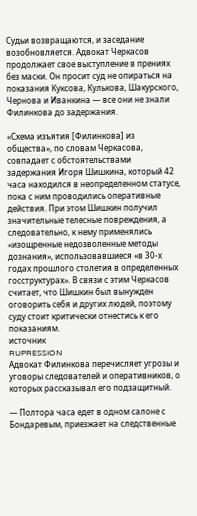Судьи возвращаются, и заседание возобновляется. Адвокат Черкасов продолжает свое выступление в прениях без маски. Он просит суд не опираться на показания Куксова, Кулькова, Шакурского, Чернова и Иванкина — все они не знали Филинкова до задержания.

«Схема изъятия [Филинкова] из общества», по словам Черкасова, совпадает с обстоятельствами задержания Игоря Шишкина, который 42 часа находился в неопределенном статусе, пока с ним проводились оперативные действия. При этом Шишкин получил значительные телесные повреждения, а следовательно, к нему применялись «изощренные недозволенные методы дознания», использовавшиеся «в 30-х годах прошлого столетия в определенных госструктурах». В связи с этим Черкасов считает, что Шишкин был вынужден оговорить себя и других людей, поэтому суду стоит критически отнестись к его показаниям.
источник
RUPRESSION
Адвокат Филинкова перечисляет угрозы и уговоры следователей и оперативников, о которых рассказывал его подзащитный.

— Полтора часа едет в одном салоне с Бондаревым, приезжает на следственные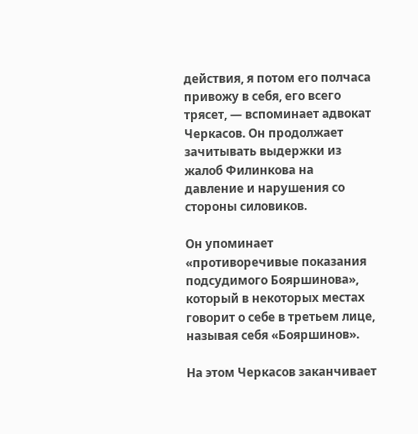действия, я потом его полчаса привожу в себя, его всего трясет, — вспоминает адвокат Черкасов. Он продолжает зачитывать выдержки из жалоб Филинкова на давление и нарушения со стороны силовиков.

Он упоминает «противоречивые показания подсудимого Бояршинова», который в некоторых местах говорит о себе в третьем лице, называя себя «Бояршинов».

На этом Черкасов заканчивает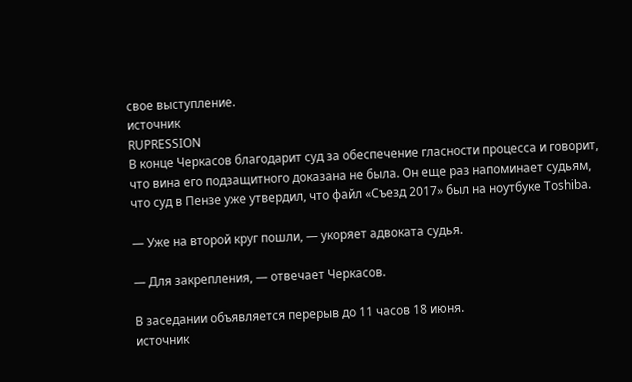свое выступление.
источник
RUPRESSION
В конце Черкасов благодарит суд за обеспечение гласности процесса и говорит, что вина его подзащитного доказана не была. Он еще раз напоминает судьям, что суд в Пензе уже утвердил, что файл «Съезд 2017» был на ноутбуке Toshiba.

— Уже на второй круг пошли, — укоряет адвоката судья.

— Для закрепления, — отвечает Черкасов.

В заседании объявляется перерыв до 11 часов 18 июня.
источник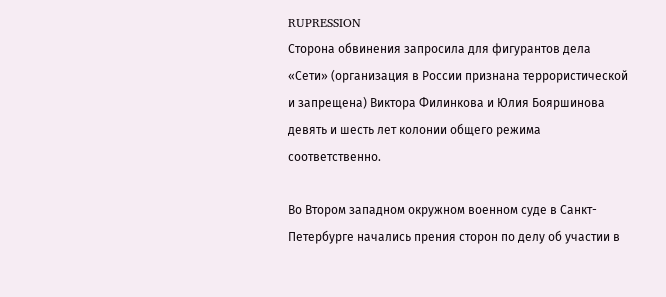RUPRESSION
Сторона обвинения запросила для фигурантов дела «Сети» (организация в России признана террористической и запрещена) Виктора Филинкова и Юлия Бояршинова девять и шесть лет колонии общего режима соответственно.

Во Втором западном окружном военном суде в Санкт-Петербурге начались прения сторон по делу об участии в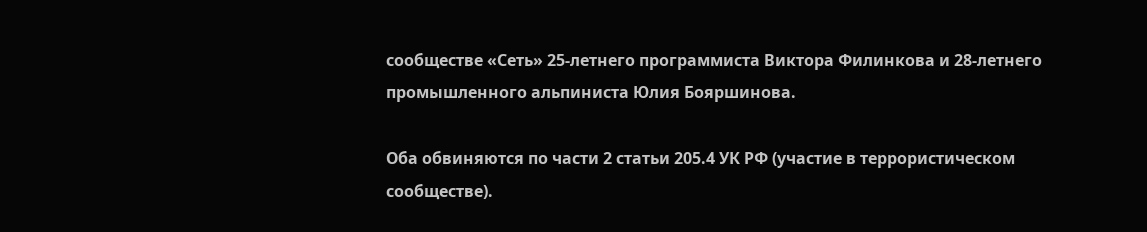сообществе «Сеть» 25-летнего программиста Виктора Филинкова и 28-летнего промышленного альпиниста Юлия Бояршинова.

Оба обвиняются по части 2 статьи 205.4 УК РФ (участие в террористическом сообществе).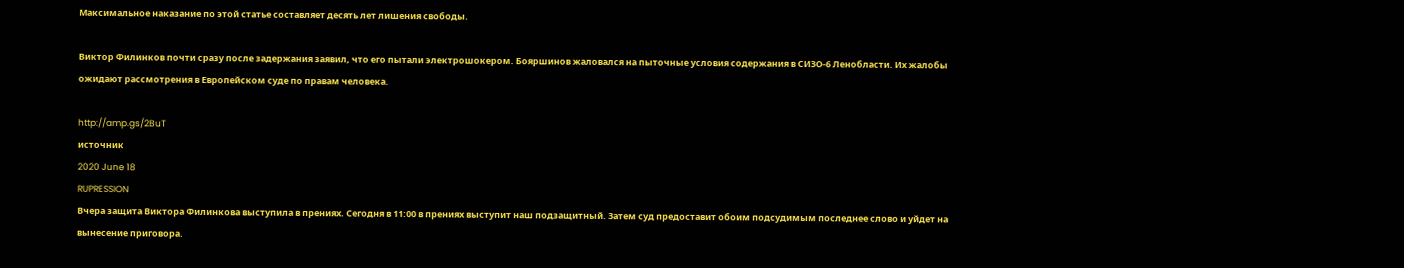Максимальное наказание по этой статье составляет десять лет лишения свободы.

Виктор Филинков почти сразу после задержания заявил, что его пытали электрошокером. Бояршинов жаловался на пыточные условия содержания в СИЗО-6 Ленобласти. Их жалобы ожидают рассмотрения в Европейском суде по правам человека.

http://amp.gs/2BuT
источник
2020 June 18
RUPRESSION
Вчера защита Виктора Филинкова выступила в прениях. Сегодня в 11:00 в прениях выступит наш подзащитный. Затем суд предоставит обоим подсудимым последнее слово и уйдет на вынесение приговора.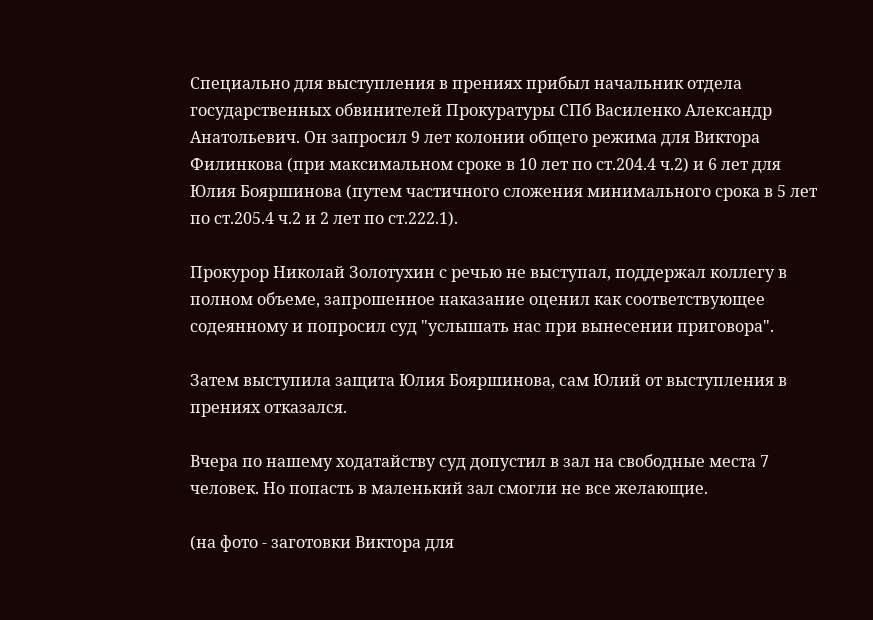Специально для выступления в прениях прибыл начальник отдела государственных обвинителей Прокуратуры СПб Василенко Александр Анатольевич. Он запросил 9 лет колонии общего режима для Виктора Филинкова (при максимальном сроке в 10 лет по ст.204.4 ч.2) и 6 лет для Юлия Бояршинова (путем частичного сложения минимального срока в 5 лет по ст.205.4 ч.2 и 2 лет по ст.222.1).

Прокурор Николай Золотухин с речью не выступал, поддержал коллегу в полном объеме, запрошенное наказание оценил как соответствующее содеянному и попросил суд "услышать нас при вынесении приговора".

Затем выступила защита Юлия Бояршинова, сам Юлий от выступления в прениях отказался.

Вчера по нашему ходатайству суд допустил в зал на свободные места 7 человек. Но попасть в маленький зал смогли не все желающие.

(на фото - заготовки Виктора для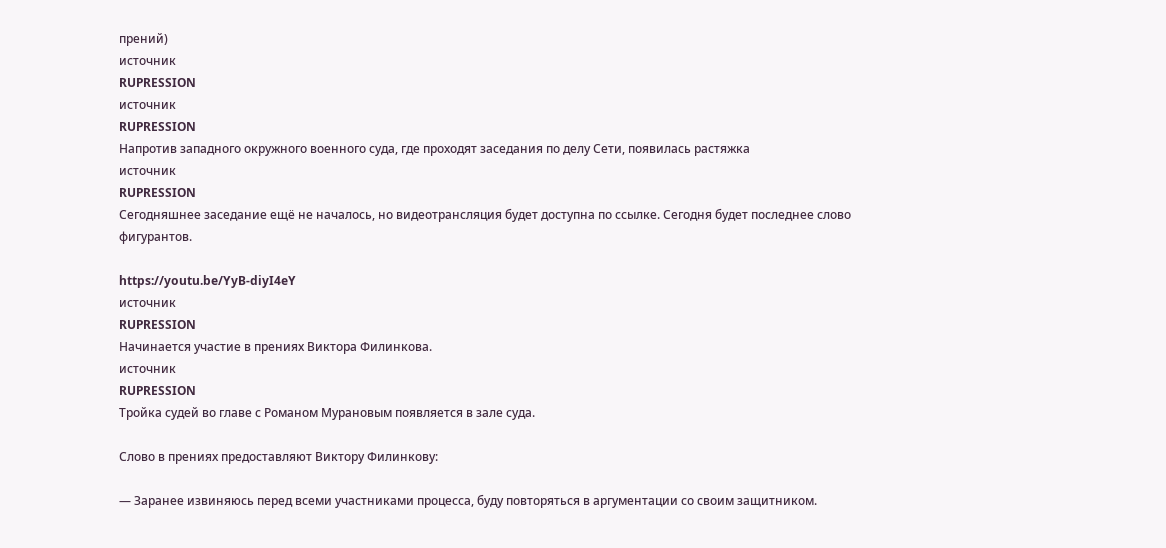прений)
источник
RUPRESSION
источник
RUPRESSION
Напротив западного окружного военного суда, где проходят заседания по делу Сети, появилась растяжка
источник
RUPRESSION
Сегодняшнее заседание ещё не началось, но видеотрансляция будет доступна по ссылке. Сегодня будет последнее слово фигурантов.

https://youtu.be/YyB-diyI4eY
источник
RUPRESSION
Начинается участие в прениях Виктора Филинкова.
источник
RUPRESSION
Тройка судей во главе с Романом Мурановым появляется в зале суда.

Слово в прениях предоставляют Виктору Филинкову:

— Заранее извиняюсь перед всеми участниками процесса, буду повторяться в аргументации со своим защитником.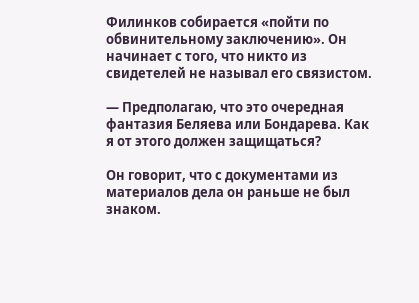Филинков собирается «пойти по обвинительному заключению». Он начинает с того, что никто из свидетелей не называл его связистом.

— Предполагаю, что это очередная фантазия Беляева или Бондарева. Как я от этого должен защищаться?

Он говорит, что с документами из материалов дела он раньше не был знаком.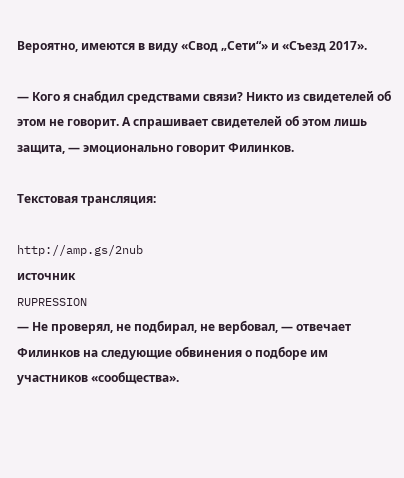Вероятно, имеются в виду «Свод „Сети“» и «Съезд 2017».

— Кого я снабдил средствами связи? Никто из свидетелей об этом не говорит. А спрашивает свидетелей об этом лишь защита, — эмоционально говорит Филинков.

Текстовая трансляция:

http://amp.gs/2nub
источник
RUPRESSION
— Не проверял, не подбирал, не вербовал, — отвечает Филинков на следующие обвинения о подборе им участников «сообщества».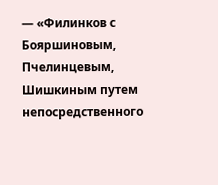— «Филинков с Бояршиновым, Пчелинцевым, Шишкиным путем непосредственного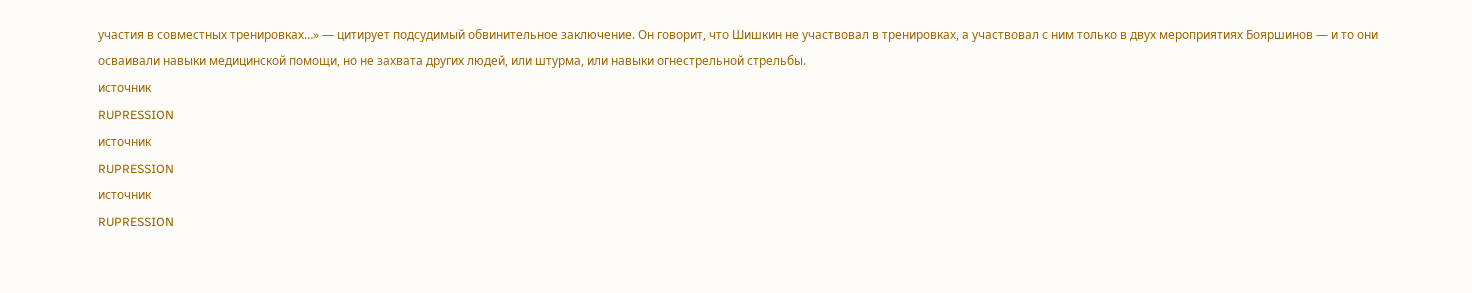участия в совместных тренировках…» — цитирует подсудимый обвинительное заключение. Он говорит, что Шишкин не участвовал в тренировках, а участвовал с ним только в двух мероприятиях Бояршинов — и то они осваивали навыки медицинской помощи, но не захвата других людей, или штурма, или навыки огнестрельной стрельбы.
источник
RUPRESSION
источник
RUPRESSION
источник
RUPRESSION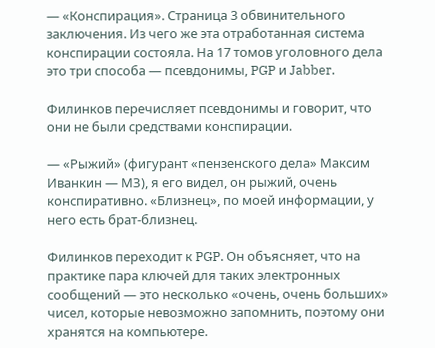— «Конспирация». Страница 3 обвинительного заключения. Из чего же эта отработанная система конспирации состояла. На 17 томов уголовного дела это три способа — псевдонимы, PGP и Jabber.

Филинков перечисляет псевдонимы и говорит, что они не были средствами конспирации.

— «Рыжий» (фигурант «пензенского дела» Максим Иванкин — МЗ), я его видел, он рыжий, очень конспиративно. «Близнец», по моей информации, у него есть брат-близнец.

Филинков переходит к PGP. Он объясняет, что на практике пара ключей для таких электронных сообщений — это несколько «очень, очень больших» чисел, которые невозможно запомнить, поэтому они хранятся на компьютере.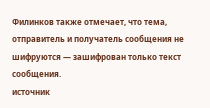Филинков также отмечает, что тема, отправитель и получатель сообщения не шифруются — зашифрован только текст сообщения.
источник